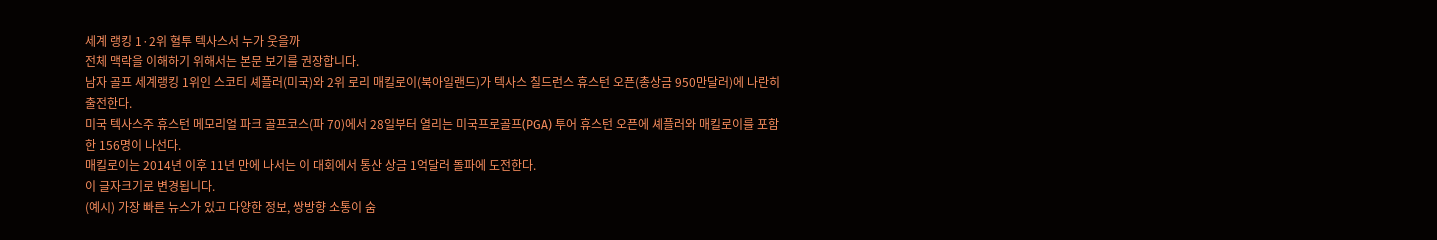세계 랭킹 1·2위 혈투 텍사스서 누가 웃을까
전체 맥락을 이해하기 위해서는 본문 보기를 권장합니다.
남자 골프 세계랭킹 1위인 스코티 셰플러(미국)와 2위 로리 매킬로이(북아일랜드)가 텍사스 칠드런스 휴스턴 오픈(총상금 950만달러)에 나란히 출전한다.
미국 텍사스주 휴스턴 메모리얼 파크 골프코스(파 70)에서 28일부터 열리는 미국프로골프(PGA) 투어 휴스턴 오픈에 셰플러와 매킬로이를 포함한 156명이 나선다.
매킬로이는 2014년 이후 11년 만에 나서는 이 대회에서 통산 상금 1억달러 돌파에 도전한다.
이 글자크기로 변경됩니다.
(예시) 가장 빠른 뉴스가 있고 다양한 정보, 쌍방향 소통이 숨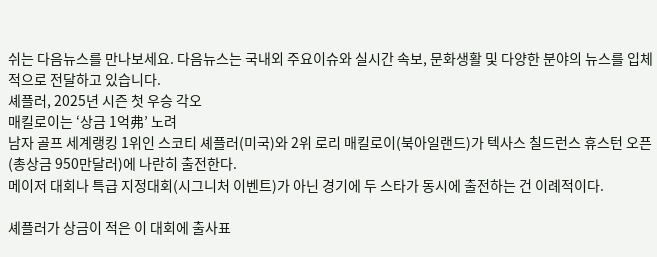쉬는 다음뉴스를 만나보세요. 다음뉴스는 국내외 주요이슈와 실시간 속보, 문화생활 및 다양한 분야의 뉴스를 입체적으로 전달하고 있습니다.
셰플러, 2025년 시즌 첫 우승 각오
매킬로이는 ‘상금 1억弗’ 노려
남자 골프 세계랭킹 1위인 스코티 셰플러(미국)와 2위 로리 매킬로이(북아일랜드)가 텍사스 칠드런스 휴스턴 오픈(총상금 950만달러)에 나란히 출전한다.
메이저 대회나 특급 지정대회(시그니처 이벤트)가 아닌 경기에 두 스타가 동시에 출전하는 건 이례적이다.

셰플러가 상금이 적은 이 대회에 출사표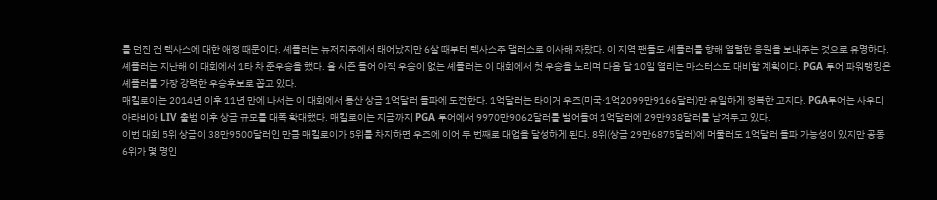를 던진 건 텍사스에 대한 애정 때문이다. 셰플러는 뉴저지주에서 태어났지만 6살 때부터 텍사스주 댈러스로 이사해 자랐다. 이 지역 팬들도 셰플러를 향해 열렬한 응원을 보내주는 것으로 유명하다.
셰플러는 지난해 이 대회에서 1타 차 준우승을 했다. 올 시즌 들어 아직 우승이 없는 셰플러는 이 대회에서 첫 우승을 노리며 다음 달 10일 열리는 마스터스도 대비할 계획이다. PGA 투어 파워랭킹은 셰플러를 가장 강력한 우승후보로 꼽고 있다.
매킬로이는 2014년 이후 11년 만에 나서는 이 대회에서 통산 상금 1억달러 돌파에 도전한다. 1억달러는 타이거 우즈(미국·1억2099만9166달러)만 유일하게 정복한 고지다. PGA투어는 사우디아라비아 LIV 출범 이후 상금 규모를 대폭 확대했다. 매킬로이는 지금까지 PGA 투어에서 9970만9062달러를 벌어들여 1억달러에 29만938달러를 남겨두고 있다.
이번 대회 5위 상금이 38만9500달러인 만큼 매킬로이가 5위를 차지하면 우즈에 이어 두 번째로 대업을 달성하게 된다. 8위(상금 29만6875달러)에 머물러도 1억달러 돌파 가능성이 있지만 공동 6위가 몇 명인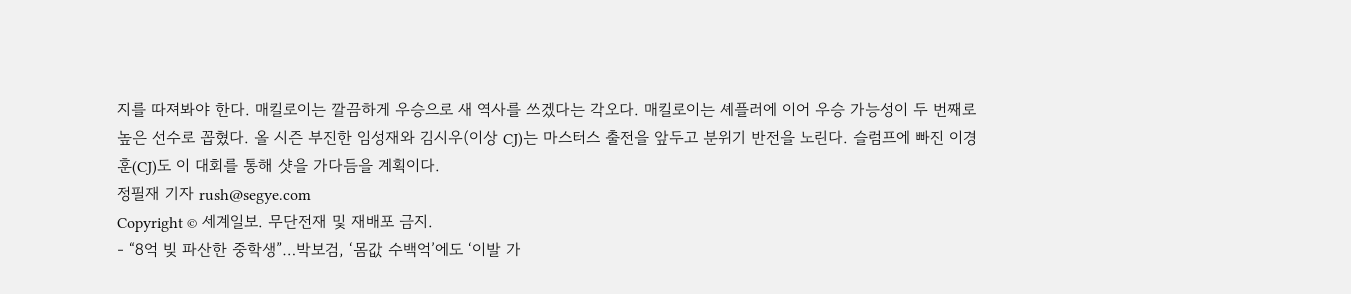지를 따져봐야 한다. 매킬로이는 깔끔하게 우승으로 새 역사를 쓰겠다는 각오다. 매킬로이는 셰플러에 이어 우승 가능성이 두 번째로 높은 선수로 꼽혔다. 올 시즌 부진한 임성재와 김시우(이상 CJ)는 마스터스 출전을 앞두고 분위기 반전을 노린다. 슬럼프에 빠진 이경훈(CJ)도 이 대회를 통해 샷을 가다듬을 계획이다.
정필재 기자 rush@segye.com
Copyright © 세계일보. 무단전재 및 재배포 금지.
- “8억 빚 파산한 중학생”…박보검, ‘몸값 수백억’에도 ‘이발 가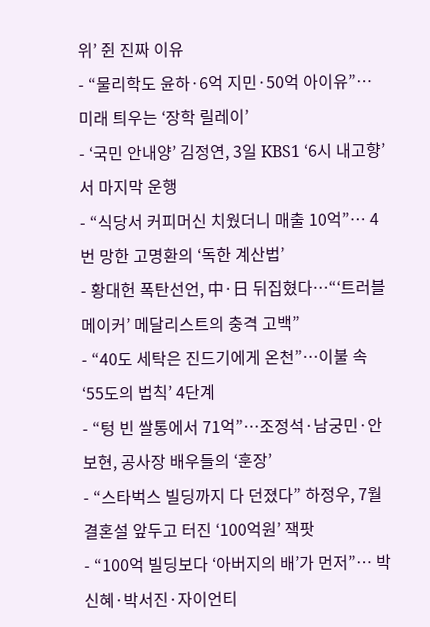위’ 쥔 진짜 이유
- “물리학도 윤하·6억 지민·50억 아이유”… 미래 틔우는 ‘장학 릴레이’
- ‘국민 안내양’ 김정연, 3일 KBS1 ‘6시 내고향’서 마지막 운행
- “식당서 커피머신 치웠더니 매출 10억”… 4번 망한 고명환의 ‘독한 계산법’
- 황대헌 폭탄선언, 中·日 뒤집혔다…“‘트러블 메이커’ 메달리스트의 충격 고백”
- “40도 세탁은 진드기에게 온천”…이불 속 ‘55도의 법칙’ 4단계
- “텅 빈 쌀통에서 71억”…조정석·남궁민·안보현, 공사장 배우들의 ‘훈장’
- “스타벅스 빌딩까지 다 던졌다” 하정우, 7월 결혼설 앞두고 터진 ‘100억원’ 잭팟
- “100억 빌딩보다 ‘아버지의 배’가 먼저”… 박신혜·박서진·자이언티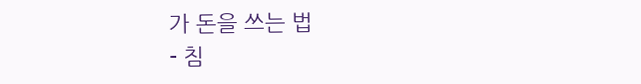가 돈을 쓰는 법
- 침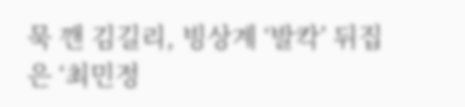묵 깬 김길리, 빙상계 ‘발칵’ 뒤집은 ‘최민정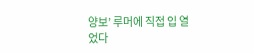양보’ 루머에 직접 입 열었다